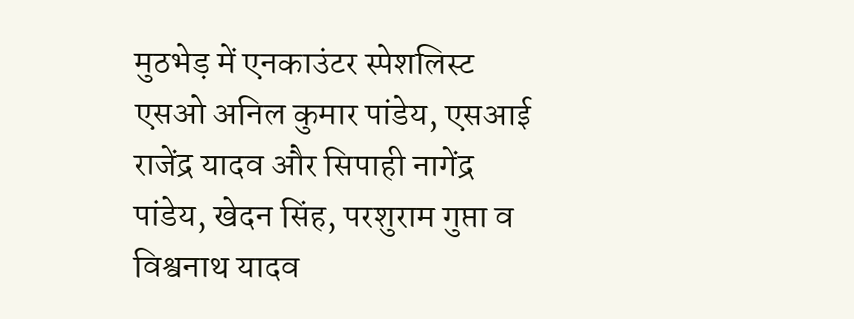मुठभेड़ में एनकाउंटर स्पेशलिस्ट एसओ अनिल कुमार पांडेय, एसआई राजेंद्र यादव और सिपाही नागेंद्र पांडेय, खेदन सिंह, परशुराम गुप्ता व विश्वनाथ यादव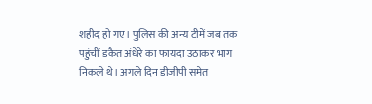शहीद हो गए। पुलिस की अन्य टीमें जब तक पहुंचीं डकैत अंधेरे का फायदा उठाकर भाग निकले थे। अगले दिन डीजीपी समेत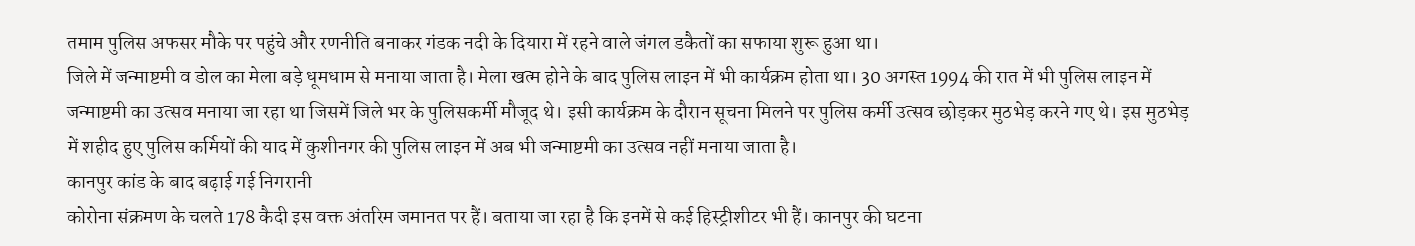तमाम पुलिस अफसर मौके पर पहुंचे और रणनीति बनाकर गंडक नदी के दियारा में रहने वाले जंगल डकैतों का सफाया शुरू हुआ था।
जिले में जन्माष्टमी व डोल का मेला बड़े धूमधाम से मनाया जाता है। मेला खत्म होने के बाद पुलिस लाइन में भी कार्यक्रम होता था। 30 अगस्त 1994 की रात में भी पुलिस लाइन में जन्माष्टमी का उत्सव मनाया जा रहा था जिसमें जिले भर के पुलिसकर्मी मौजूद थे। इसी कार्यक्रम के दौरान सूचना मिलने पर पुलिस कर्मी उत्सव छोड़कर मुठभेड़ करने गए थे। इस मुठभेड़ में शहीद हुए पुलिस कर्मियों की याद में कुशीनगर की पुलिस लाइन में अब भी जन्माष्टमी का उत्सव नहीं मनाया जाता है।
कानपुर कांड के बाद बढ़ाई गई निगरानी
कोरोना संक्रमण के चलते 178 कैदी इस वक्त अंतरिम जमानत पर हैं। बताया जा रहा है कि इनमें से कई हिस्ट्रीशीटर भी हैं। कानपुर की घटना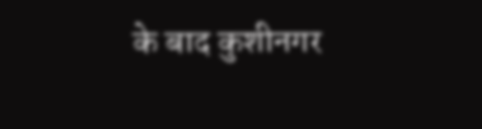के बाद कुशीनगर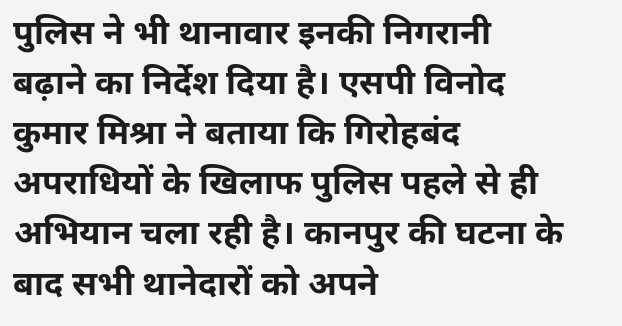पुलिस ने भी थानावार इनकी निगरानी बढ़ाने का निर्देश दिया है। एसपी विनोद कुमार मिश्रा ने बताया कि गिरोहबंद अपराधियों के खिलाफ पुलिस पहले से ही अभियान चला रही है। कानपुर की घटना के बाद सभी थानेदारों को अपने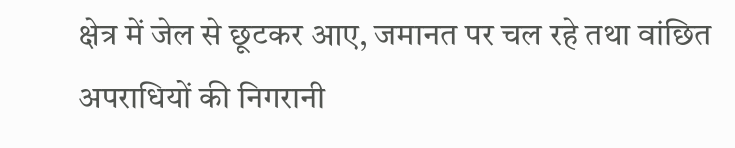क्षेत्र में जेल से छूटकर आए, जमानत पर चल रहे तथा वांछित अपराधियों की निगरानी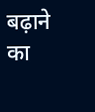बढ़ाने का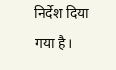निर्देश दिया गया है।